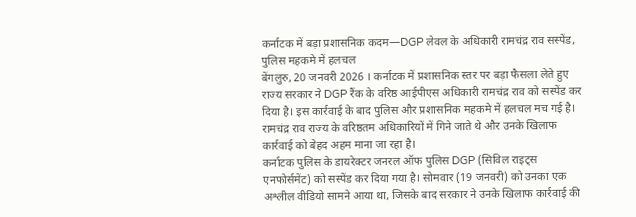कर्नाटक में बड़ा प्रशासनिक कदम—DGP लेवल के अधिकारी रामचंद्र राव सस्पेंड, पुलिस महकमे में हलचल
बेंगलुरु, 20 जनवरी 2026 । कर्नाटक में प्रशासनिक स्तर पर बड़ा फैसला लेते हुए राज्य सरकार ने DGP रैंक के वरिष्ठ आईपीएस अधिकारी रामचंद्र राव को सस्पेंड कर दिया है। इस कार्रवाई के बाद पुलिस और प्रशासनिक महकमे में हलचल मच गई है। रामचंद्र राव राज्य के वरिष्ठतम अधिकारियों में गिने जाते थे और उनके खिलाफ कार्रवाई को बेहद अहम माना जा रहा है।
कर्नाटक पुलिस के डायरेक्टर जनरल ऑफ पुलिस DGP (सिविल राइट्स एनफोर्समेंट) को सस्पेंड कर दिया गया है। सोमवार (19 जनवरी) को उनका एक अश्लील वीडियो सामने आया था, जिसके बाद सरकार ने उनके खिलाफ कार्रवाई की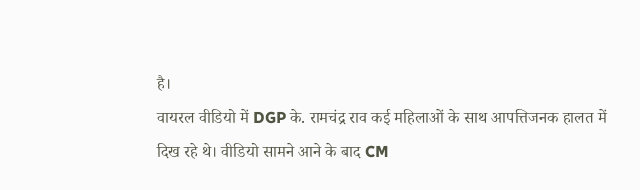है।
वायरल वीडियो में DGP के. रामचंद्र राव कई महिलाओं के साथ आपत्तिजनक हालत में दिख रहे थे। वीडियो सामने आने के बाद CM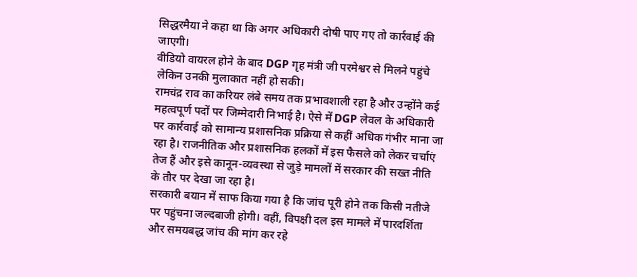सिद्धरमैया ने कहा था कि अगर अधिकारी दोषी पाए गए तो कार्रवाई की जाएगी।
वीडियो वायरल होने के बाद DGP गृह मंत्री जी परमेश्वर से मिलने पहुंचे लेकिन उनकी मुलाकात नहीं हो सकी।
रामचंद्र राव का करियर लंबे समय तक प्रभावशाली रहा है और उन्होंने कई महत्वपूर्ण पदों पर जिम्मेदारी निभाई है। ऐसे में DGP लेवल के अधिकारी पर कार्रवाई को सामान्य प्रशासनिक प्रक्रिया से कहीं अधिक गंभीर माना जा रहा है। राजनीतिक और प्रशासनिक हलकों में इस फैसले को लेकर चर्चाएं तेज हैं और इसे कानून-व्यवस्था से जुड़े मामलों में सरकार की सख्त नीति के तौर पर देखा जा रहा है।
सरकारी बयान में साफ किया गया है कि जांच पूरी होने तक किसी नतीजे पर पहुंचना जल्दबाजी होगी। वहीं, विपक्षी दल इस मामले में पारदर्शिता और समयबद्ध जांच की मांग कर रहे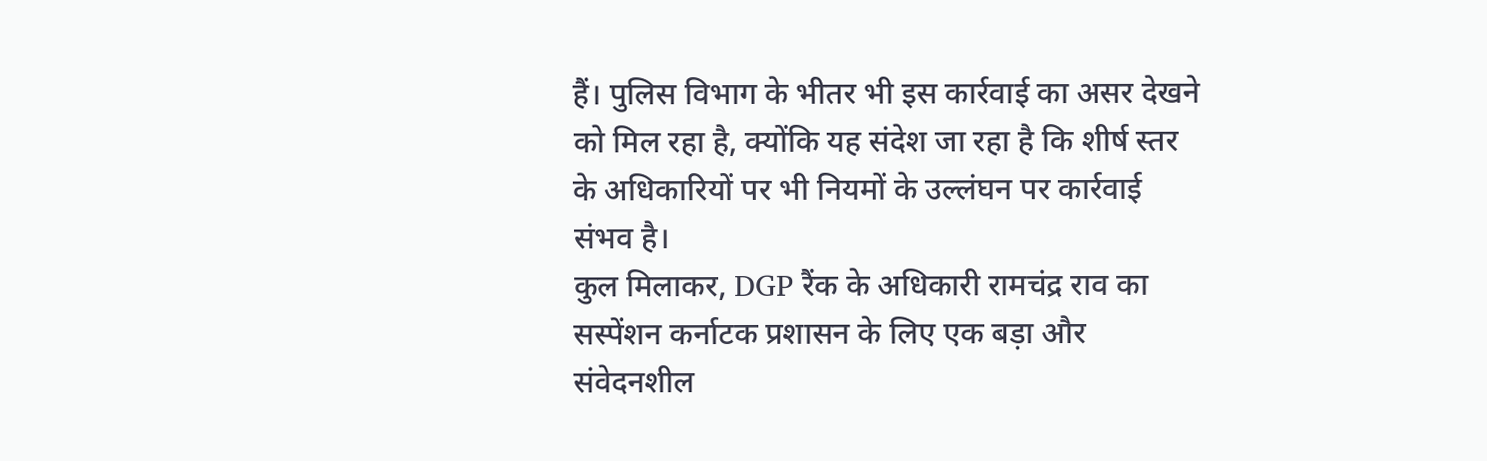हैं। पुलिस विभाग के भीतर भी इस कार्रवाई का असर देखने को मिल रहा है, क्योंकि यह संदेश जा रहा है कि शीर्ष स्तर के अधिकारियों पर भी नियमों के उल्लंघन पर कार्रवाई संभव है।
कुल मिलाकर, DGP रैंक के अधिकारी रामचंद्र राव का सस्पेंशन कर्नाटक प्रशासन के लिए एक बड़ा और संवेदनशील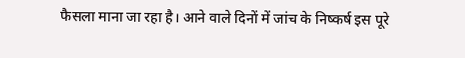फैसला माना जा रहा है। आने वाले दिनों में जांच के निष्कर्ष इस पूरे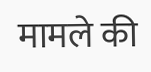मामले की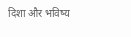दिशा और भविष्य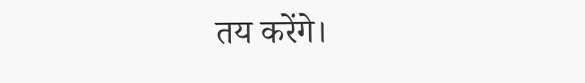तय करेंगे।